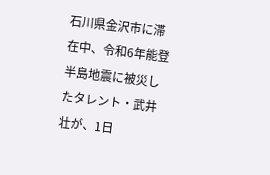石川県金沢市に滞在中、令和6年能登半島地震に被災したタレント・武井壮が、1日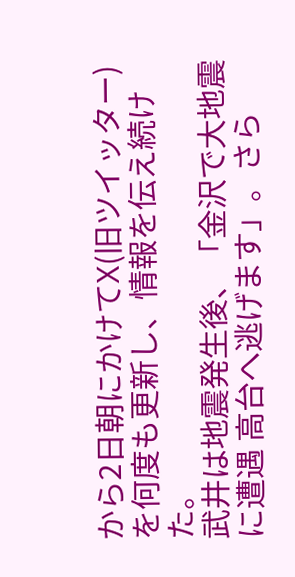から2日朝にかけてX(旧ツイッター)を何度も更新し、情報を伝え続けた。
武井は地震発生後、「金沢で大地震に遭遇 高台へ逃げます」。さら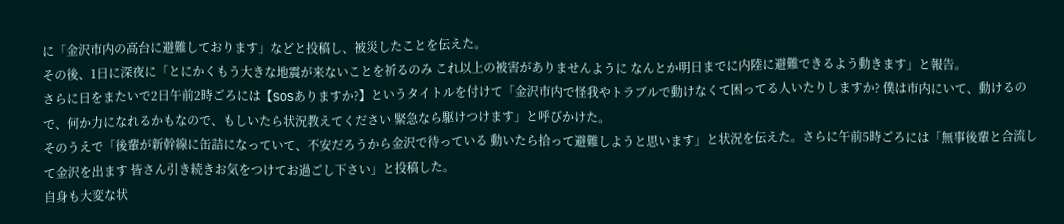に「金沢市内の高台に避難しております」などと投稿し、被災したことを伝えた。
その後、1日に深夜に「とにかくもう大きな地震が来ないことを祈るのみ これ以上の被害がありませんように なんとか明日までに内陸に避難できるよう動きます」と報告。
さらに日をまたいで2日午前2時ごろには【SOSありますか?】というタイトルを付けて「金沢市内で怪我やトラブルで動けなくて困ってる人いたりしますか? 僕は市内にいて、動けるので、何か力になれるかもなので、もしいたら状況教えてください 緊急なら駆けつけます」と呼びかけた。
そのうえで「後輩が新幹線に缶詰になっていて、不安だろうから金沢で待っている 動いたら拾って避難しようと思います」と状況を伝えた。さらに午前5時ごろには「無事後輩と合流して金沢を出ます 皆さん引き続きお気をつけてお過ごし下さい」と投稿した。
自身も大変な状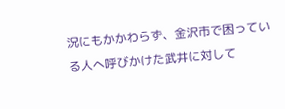況にもかかわらず、金沢市で困っている人へ呼びかけた武井に対して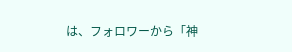は、フォロワーから「神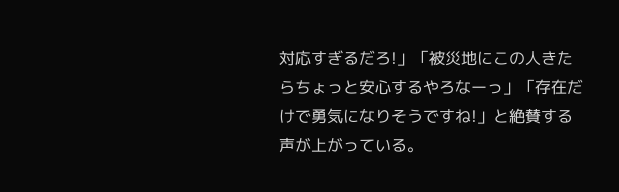対応すぎるだろ!」「被災地にこの人きたらちょっと安心するやろなーっ」「存在だけで勇気になりそうですね!」と絶賛する声が上がっている。